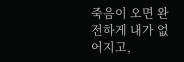죽음이 오면 완전하게 내가 없어지고,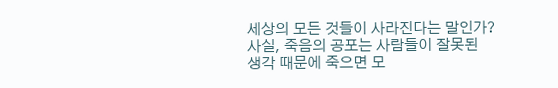세상의 모든 것들이 사라진다는 말인가?
사실, 죽음의 공포는 사람들이 잘못된
생각 때문에 죽으면 모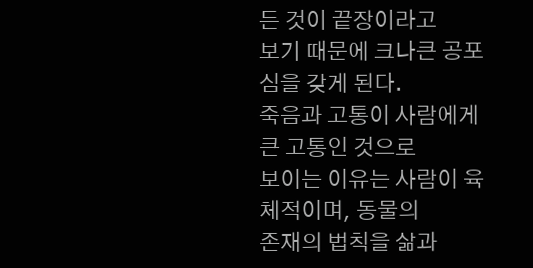든 것이 끝장이라고
보기 때문에 크나큰 공포심을 갖게 된다.
죽음과 고통이 사람에게 큰 고통인 것으로
보이는 이유는 사람이 육체적이며, 동물의
존재의 법칙을 삶과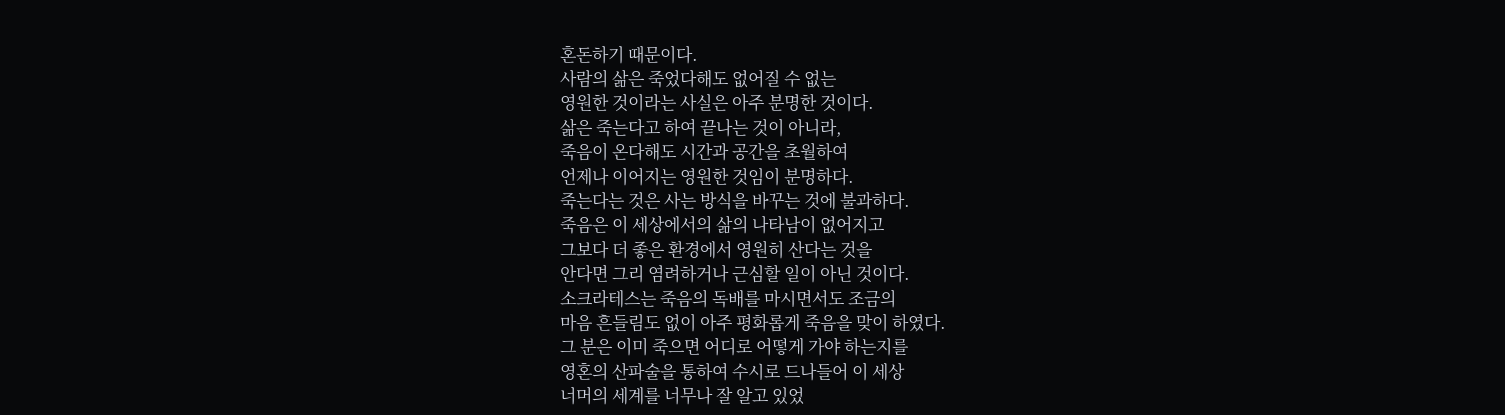혼돈하기 때문이다.
사람의 삶은 죽었다해도 없어질 수 없는
영원한 것이라는 사실은 아주 분명한 것이다.
삶은 죽는다고 하여 끝나는 것이 아니라,
죽음이 온다해도 시간과 공간을 초월하여
언제나 이어지는 영원한 것임이 분명하다.
죽는다는 것은 사는 방식을 바꾸는 것에 불과하다.
죽음은 이 세상에서의 삶의 나타남이 없어지고
그보다 더 좋은 환경에서 영원히 산다는 것을
안다면 그리 염려하거나 근심할 일이 아닌 것이다.
소크라테스는 죽음의 독배를 마시면서도 조금의
마음 흔들림도 없이 아주 평화롭게 죽음을 맞이 하였다.
그 분은 이미 죽으면 어디로 어떻게 가야 하는지를
영혼의 산파술을 통하여 수시로 드나들어 이 세상
너머의 세계를 너무나 잘 알고 있었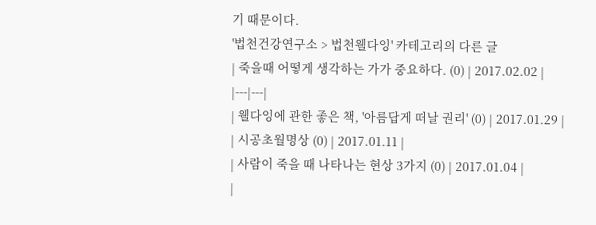기 때문이다.
'법천건강연구소 > 법천웰다잉' 카테고리의 다른 글
| 죽을때 어떻게 생각하는 가가 중요하다. (0) | 2017.02.02 |
|---|---|
| 웰다잉에 관한 좋은 책, '아름답게 떠날 권리' (0) | 2017.01.29 |
| 시공초월명상 (0) | 2017.01.11 |
| 사람이 죽을 때 나타나는 현상 3가지 (0) | 2017.01.04 |
|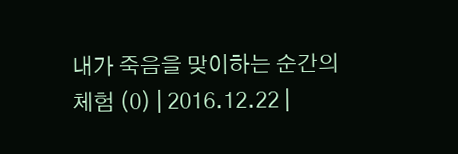내가 죽음을 맞이하는 순간의 체험 (0) | 2016.12.22 |